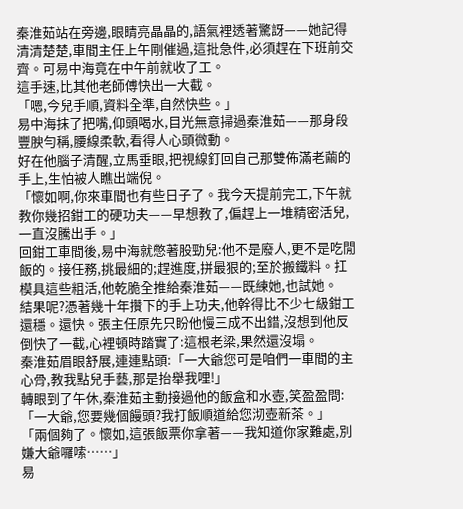秦淮茹站在旁邊,眼睛亮晶晶的,語氣裡透著驚訝——她記得清清楚楚,車間主任上午剛催過,這批急件,必須趕在下班前交齊。可易中海竟在中午前就收了工。
這手速,比其他老師傅快出一大截。
「嗯,今兒手順,資料全準,自然快些。」
易中海抹了把嘴,仰頭喝水,目光無意掃過秦淮茹——那身段豐腴勻稱,腰線柔軟,看得人心頭微動。
好在他腦子清醒,立馬垂眼,把視線釘回自己那雙佈滿老繭的手上,生怕被人瞧出端倪。
「懷如啊,你來車間也有些日子了。我今天提前完工,下午就教你幾招鉗工的硬功夫——早想教了,偏趕上一堆精密活兒,一直沒騰出手。」
回鉗工車間後,易中海就憋著股勁兒:他不是廢人,更不是吃閒飯的。接任務,挑最細的;趕進度,拼最狠的;至於搬鐵料。扛模具這些粗活,他乾脆全推給秦淮茹——既練她,也試她。
結果呢?憑著幾十年攢下的手上功夫,他幹得比不少七級鉗工還穩。還快。張主任原先只盼他慢三成不出錯,沒想到他反倒快了一截,心裡頓時踏實了:這根老梁,果然還沒塌。
秦淮茹眉眼舒展,連連點頭:「一大爺您可是咱們一車間的主心骨,教我點兒手藝,那是抬舉我哩!」
轉眼到了午休,秦淮茹主動接過他的飯盒和水壺,笑盈盈問:「一大爺,您要幾個饅頭?我打飯順道給您沏壺新茶。」
「兩個夠了。懷如,這張飯票你拿著——我知道你家難處,別嫌大爺囉嗦……」
易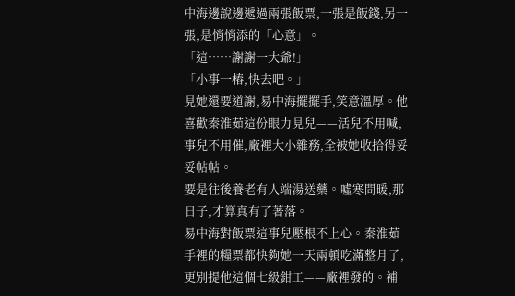中海邊說邊遞過兩張飯票,一張是飯錢,另一張,是悄悄添的「心意」。
「這……謝謝一大爺!」
「小事一樁,快去吧。」
見她還要道謝,易中海擺擺手,笑意溫厚。他喜歡秦淮茹這份眼力見兒——活兒不用喊,事兒不用催,廠裡大小雜務,全被她收拾得妥妥帖帖。
要是往後養老有人端湯送藥。噓寒問暖,那日子,才算真有了著落。
易中海對飯票這事兒壓根不上心。秦淮茹手裡的糧票都快夠她一天兩頓吃滿整月了,更別提他這個七級鉗工——廠裡發的。補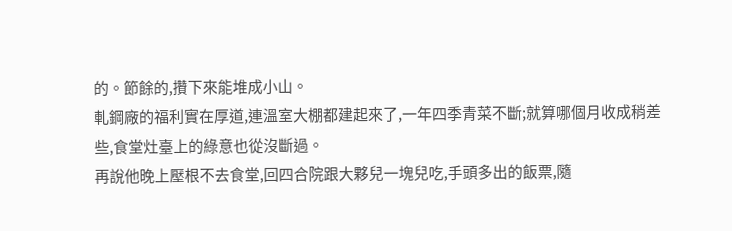的。節餘的,攢下來能堆成小山。
軋鋼廠的福利實在厚道,連溫室大棚都建起來了,一年四季青菜不斷;就算哪個月收成稍差些,食堂灶臺上的綠意也從沒斷過。
再說他晚上壓根不去食堂,回四合院跟大夥兒一塊兒吃,手頭多出的飯票,隨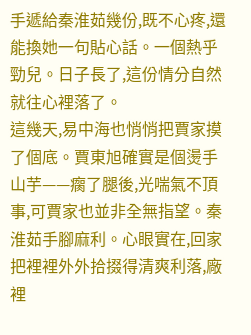手遞給秦淮茹幾份,既不心疼,還能換她一句貼心話。一個熱乎勁兒。日子長了,這份情分自然就往心裡落了。
這幾天,易中海也悄悄把賈家摸了個底。賈東旭確實是個燙手山芋——瘸了腿後,光喘氣不頂事,可賈家也並非全無指望。秦淮茹手腳麻利。心眼實在,回家把裡裡外外拾掇得清爽利落,廠裡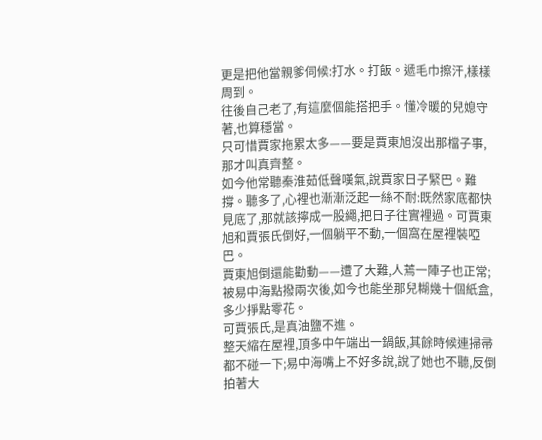更是把他當親爹伺候:打水。打飯。遞毛巾擦汗,樣樣周到。
往後自己老了,有這麼個能搭把手。懂冷暖的兒媳守著,也算穩當。
只可惜賈家拖累太多——要是賈東旭沒出那檔子事,那才叫真齊整。
如今他常聽秦淮茹低聲嘆氣,說賈家日子緊巴。難撐。聽多了,心裡也漸漸泛起一絲不耐:既然家底都快見底了,那就該擰成一股繩,把日子往實裡過。可賈東旭和賈張氏倒好,一個躺平不動,一個窩在屋裡裝啞巴。
賈東旭倒還能勸動——遭了大難,人蔫一陣子也正常;被易中海點撥兩次後,如今也能坐那兒糊幾十個紙盒,多少掙點零花。
可賈張氏,是真油鹽不進。
整天縮在屋裡,頂多中午端出一鍋飯,其餘時候連掃帚都不碰一下;易中海嘴上不好多說,說了她也不聽,反倒拍著大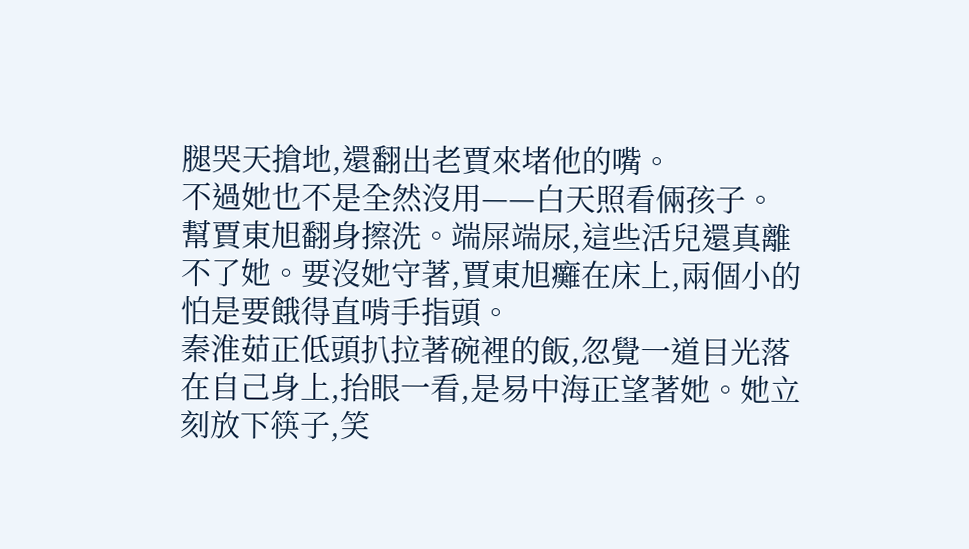腿哭天搶地,還翻出老賈來堵他的嘴。
不過她也不是全然沒用——白天照看倆孩子。幫賈東旭翻身擦洗。端屎端尿,這些活兒還真離不了她。要沒她守著,賈東旭癱在床上,兩個小的怕是要餓得直啃手指頭。
秦淮茹正低頭扒拉著碗裡的飯,忽覺一道目光落在自己身上,抬眼一看,是易中海正望著她。她立刻放下筷子,笑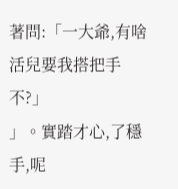著問:「一大爺,有啥活兒要我搭把手不?」
」。實踏才心,了穩手,呢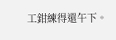工鉗練得還午下。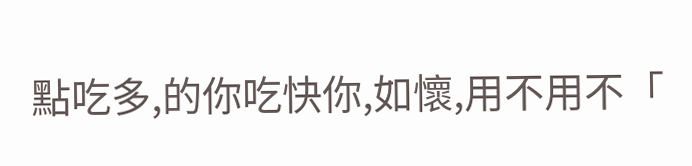點吃多,的你吃快你,如懷,用不用不「